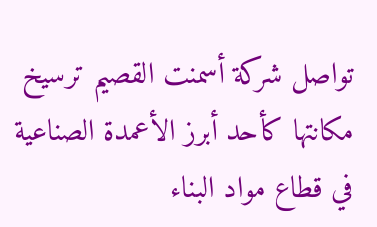تواصل شركة أسمنت القصيم ترسيخ مكانتها كأحد أبرز الأعمدة الصناعية في قطاع مواد البناء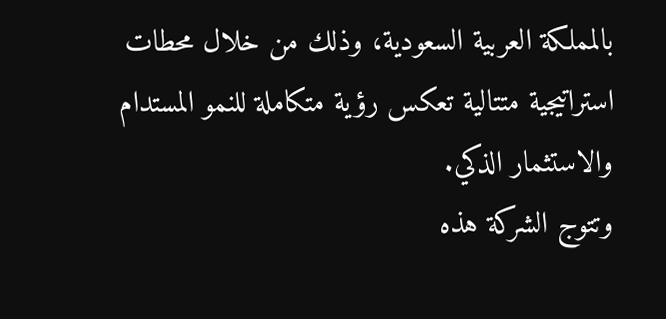بالمملكة العربية السعودية، وذلك من خلال محطات استراتيجية متتالية تعكس رؤية متكاملة للنمو المستدام والاستثمار الذكي.
وتتوج الشركة هذه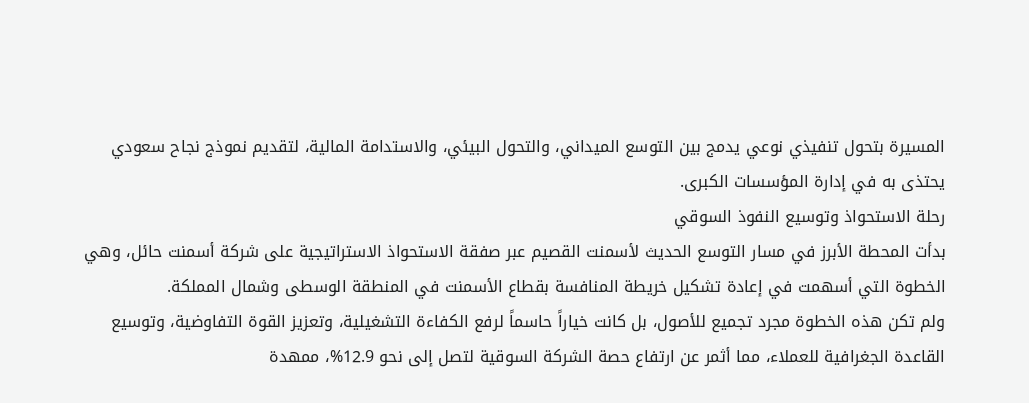المسيرة بتحول تنفيذي نوعي يدمج بين التوسع الميداني، والتحول البيئي، والاستدامة المالية، لتقديم نموذج نجاح سعودي يحتذى به في إدارة المؤسسات الكبرى.
رحلة الاستحواذ وتوسيع النفوذ السوقي
بدأت المحطة الأبرز في مسار التوسع الحديث لأسمنت القصيم عبر صفقة الاستحواذ الاستراتيجية على شركة أسمنت حائل، وهي الخطوة التي أسهمت في إعادة تشكيل خريطة المنافسة بقطاع الأسمنت في المنطقة الوسطى وشمال المملكة.
ولم تكن هذه الخطوة مجرد تجميع للأصول، بل كانت خياراً حاسماً لرفع الكفاءة التشغيلية، وتعزيز القوة التفاوضية، وتوسيع القاعدة الجغرافية للعملاء، مما أثمر عن ارتفاع حصة الشركة السوقية لتصل إلى نحو 12.9%، ممهدة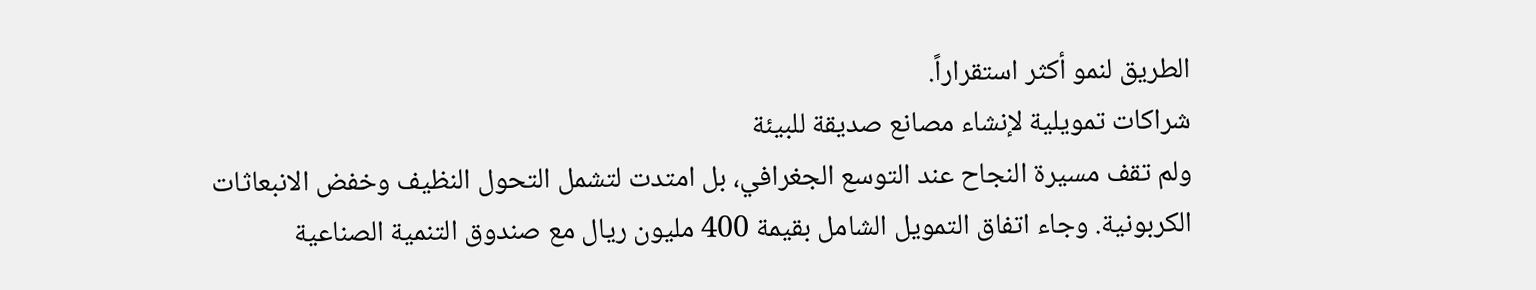الطريق لنمو أكثر استقراراً.
شراكات تمويلية لإنشاء مصانع صديقة للبيئة
ولم تقف مسيرة النجاح عند التوسع الجغرافي، بل امتدت لتشمل التحول النظيف وخفض الانبعاثات الكربونية. وجاء اتفاق التمويل الشامل بقيمة 400 مليون ريال مع صندوق التنمية الصناعية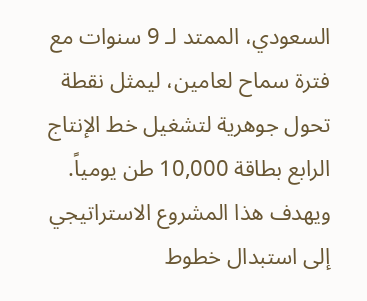السعودي، الممتد لـ 9 سنوات مع فترة سماح لعامين، ليمثل نقطة تحول جوهرية لتشغيل خط الإنتاج الرابع بطاقة 10,000 طن يومياً.
ويهدف هذا المشروع الاستراتيجي إلى استبدال خطوط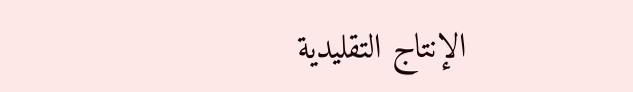الإنتاج التقليدية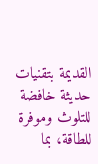القديمة بتقنيات حديثة خافضة للتلوث وموفرة للطاقة، بما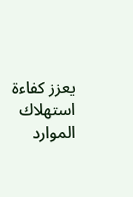يعزز كفاءة استهلاك الموارد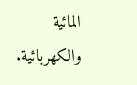المائية والكهربائية.